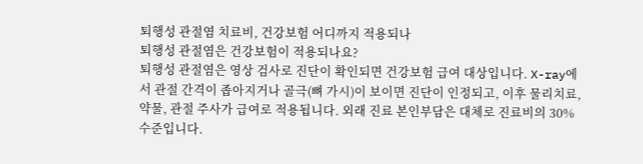퇴행성 관절염 치료비, 건강보험 어디까지 적용되나
퇴행성 관절염은 건강보험이 적용되나요?
퇴행성 관절염은 영상 검사로 진단이 확인되면 건강보험 급여 대상입니다. X-ray에서 관절 간격이 좁아지거나 골극(뼈 가시)이 보이면 진단이 인정되고, 이후 물리치료, 약물, 관절 주사가 급여로 적용됩니다. 외래 진료 본인부담은 대체로 진료비의 30% 수준입니다.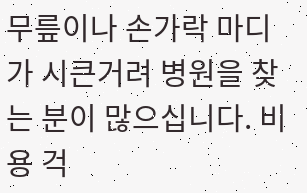무릎이나 손가락 마디가 시큰거려 병원을 찾는 분이 많으십니다. 비용 걱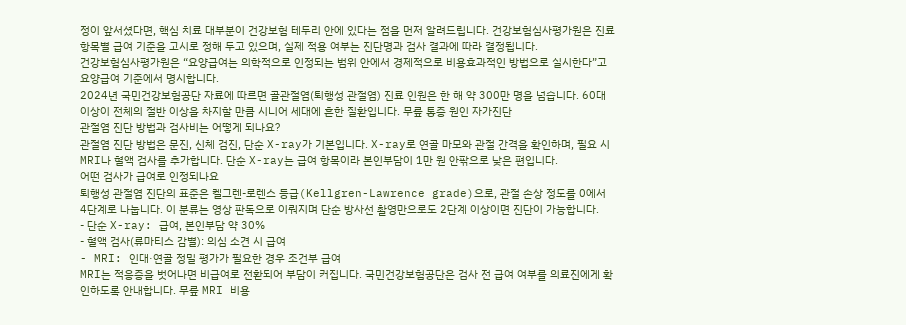정이 앞서셨다면, 핵심 치료 대부분이 건강보험 테두리 안에 있다는 점을 먼저 알려드립니다. 건강보험심사평가원은 진료 항목별 급여 기준을 고시로 정해 두고 있으며, 실제 적용 여부는 진단명과 검사 결과에 따라 결정됩니다.
건강보험심사평가원은 “요양급여는 의학적으로 인정되는 범위 안에서 경제적으로 비용효과적인 방법으로 실시한다”고 요양급여 기준에서 명시합니다.
2024년 국민건강보험공단 자료에 따르면 골관절염(퇴행성 관절염) 진료 인원은 한 해 약 300만 명을 넘습니다. 60대 이상이 전체의 절반 이상을 차지할 만큼 시니어 세대에 흔한 질환입니다. 무릎 통증 원인 자가진단
관절염 진단 방법과 검사비는 어떻게 되나요?
관절염 진단 방법은 문진, 신체 검진, 단순 X-ray가 기본입니다. X-ray로 연골 마모와 관절 간격을 확인하며, 필요 시 MRI나 혈액 검사를 추가합니다. 단순 X-ray는 급여 항목이라 본인부담이 1만 원 안팎으로 낮은 편입니다.
어떤 검사가 급여로 인정되나요
퇴행성 관절염 진단의 표준은 켈그렌-로렌스 등급(Kellgren-Lawrence grade)으로, 관절 손상 정도를 0에서 4단계로 나눕니다. 이 분류는 영상 판독으로 이뤄지며 단순 방사선 촬영만으로도 2단계 이상이면 진단이 가능합니다.
- 단순 X-ray: 급여, 본인부담 약 30%
- 혈액 검사(류마티스 감별): 의심 소견 시 급여
- MRI: 인대·연골 정밀 평가가 필요한 경우 조건부 급여
MRI는 적응증을 벗어나면 비급여로 전환되어 부담이 커집니다. 국민건강보험공단은 검사 전 급여 여부를 의료진에게 확인하도록 안내합니다. 무릎 MRI 비용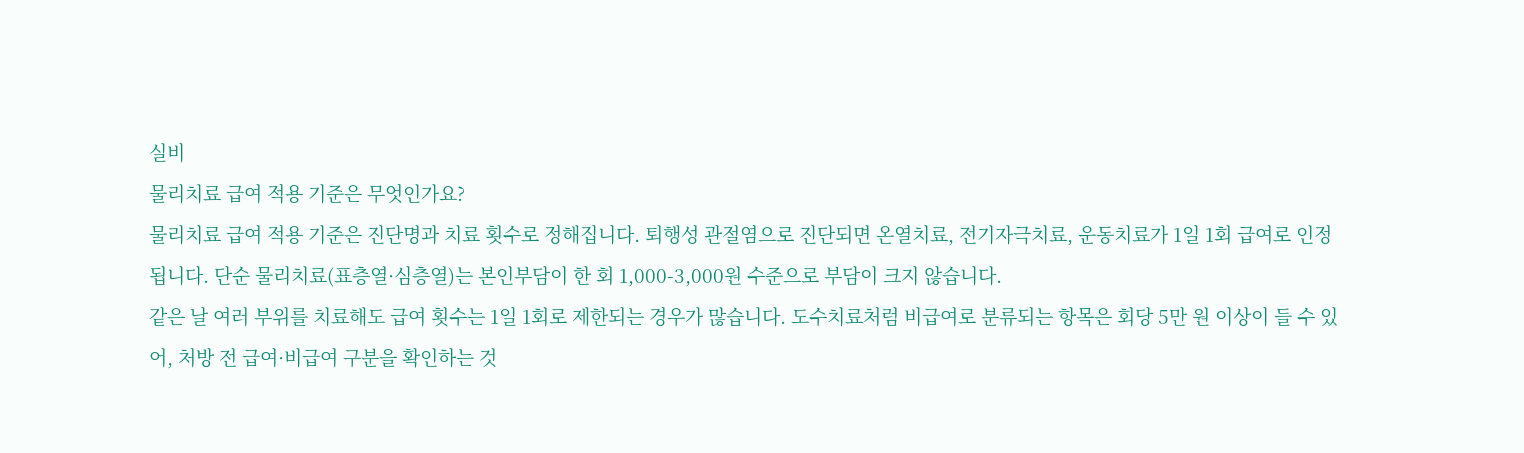실비
물리치료 급여 적용 기준은 무엇인가요?
물리치료 급여 적용 기준은 진단명과 치료 횟수로 정해집니다. 퇴행성 관절염으로 진단되면 온열치료, 전기자극치료, 운동치료가 1일 1회 급여로 인정됩니다. 단순 물리치료(표층열·심층열)는 본인부담이 한 회 1,000-3,000원 수준으로 부담이 크지 않습니다.
같은 날 여러 부위를 치료해도 급여 횟수는 1일 1회로 제한되는 경우가 많습니다. 도수치료처럼 비급여로 분류되는 항목은 회당 5만 원 이상이 들 수 있어, 처방 전 급여·비급여 구분을 확인하는 것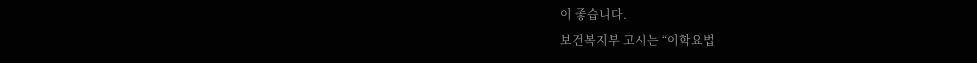이 좋습니다.
보건복지부 고시는 “이학요법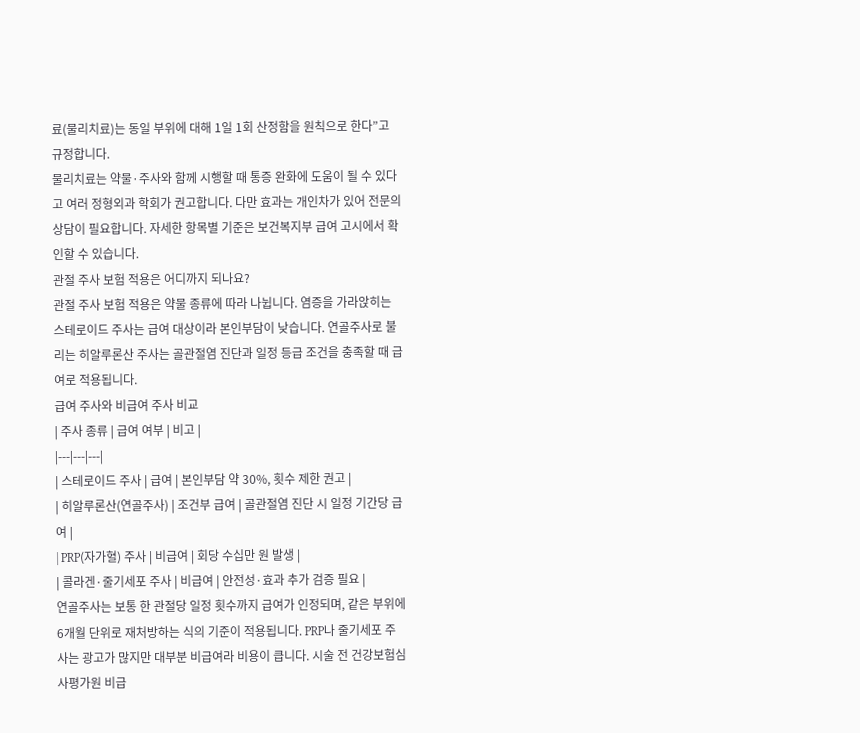료(물리치료)는 동일 부위에 대해 1일 1회 산정함을 원칙으로 한다”고 규정합니다.
물리치료는 약물·주사와 함께 시행할 때 통증 완화에 도움이 될 수 있다고 여러 정형외과 학회가 권고합니다. 다만 효과는 개인차가 있어 전문의 상담이 필요합니다. 자세한 항목별 기준은 보건복지부 급여 고시에서 확인할 수 있습니다.
관절 주사 보험 적용은 어디까지 되나요?
관절 주사 보험 적용은 약물 종류에 따라 나뉩니다. 염증을 가라앉히는 스테로이드 주사는 급여 대상이라 본인부담이 낮습니다. 연골주사로 불리는 히알루론산 주사는 골관절염 진단과 일정 등급 조건을 충족할 때 급여로 적용됩니다.
급여 주사와 비급여 주사 비교
| 주사 종류 | 급여 여부 | 비고 |
|---|---|---|
| 스테로이드 주사 | 급여 | 본인부담 약 30%, 횟수 제한 권고 |
| 히알루론산(연골주사) | 조건부 급여 | 골관절염 진단 시 일정 기간당 급여 |
| PRP(자가혈) 주사 | 비급여 | 회당 수십만 원 발생 |
| 콜라겐·줄기세포 주사 | 비급여 | 안전성·효과 추가 검증 필요 |
연골주사는 보통 한 관절당 일정 횟수까지 급여가 인정되며, 같은 부위에 6개월 단위로 재처방하는 식의 기준이 적용됩니다. PRP나 줄기세포 주사는 광고가 많지만 대부분 비급여라 비용이 큽니다. 시술 전 건강보험심사평가원 비급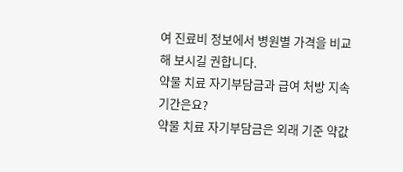여 진료비 정보에서 병원별 가격을 비교해 보시길 권합니다.
약물 치료 자기부담금과 급여 처방 지속 기간은요?
약물 치료 자기부담금은 외래 기준 약값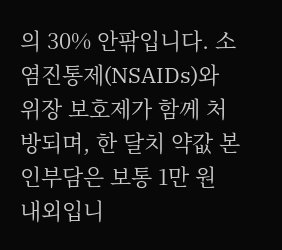의 30% 안팎입니다. 소염진통제(NSAIDs)와 위장 보호제가 함께 처방되며, 한 달치 약값 본인부담은 보통 1만 원 내외입니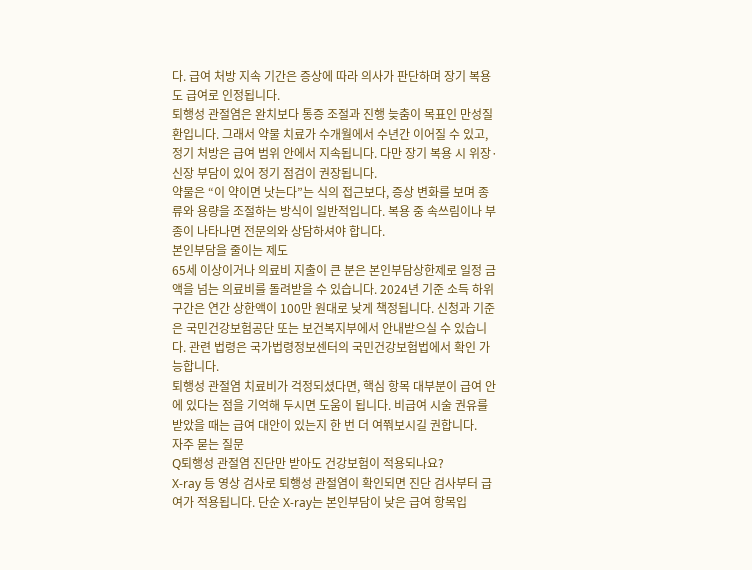다. 급여 처방 지속 기간은 증상에 따라 의사가 판단하며 장기 복용도 급여로 인정됩니다.
퇴행성 관절염은 완치보다 통증 조절과 진행 늦춤이 목표인 만성질환입니다. 그래서 약물 치료가 수개월에서 수년간 이어질 수 있고, 정기 처방은 급여 범위 안에서 지속됩니다. 다만 장기 복용 시 위장·신장 부담이 있어 정기 점검이 권장됩니다.
약물은 “이 약이면 낫는다”는 식의 접근보다, 증상 변화를 보며 종류와 용량을 조절하는 방식이 일반적입니다. 복용 중 속쓰림이나 부종이 나타나면 전문의와 상담하셔야 합니다.
본인부담을 줄이는 제도
65세 이상이거나 의료비 지출이 큰 분은 본인부담상한제로 일정 금액을 넘는 의료비를 돌려받을 수 있습니다. 2024년 기준 소득 하위 구간은 연간 상한액이 100만 원대로 낮게 책정됩니다. 신청과 기준은 국민건강보험공단 또는 보건복지부에서 안내받으실 수 있습니다. 관련 법령은 국가법령정보센터의 국민건강보험법에서 확인 가능합니다.
퇴행성 관절염 치료비가 걱정되셨다면, 핵심 항목 대부분이 급여 안에 있다는 점을 기억해 두시면 도움이 됩니다. 비급여 시술 권유를 받았을 때는 급여 대안이 있는지 한 번 더 여쭤보시길 권합니다.
자주 묻는 질문
Q퇴행성 관절염 진단만 받아도 건강보험이 적용되나요?
X-ray 등 영상 검사로 퇴행성 관절염이 확인되면 진단 검사부터 급여가 적용됩니다. 단순 X-ray는 본인부담이 낮은 급여 항목입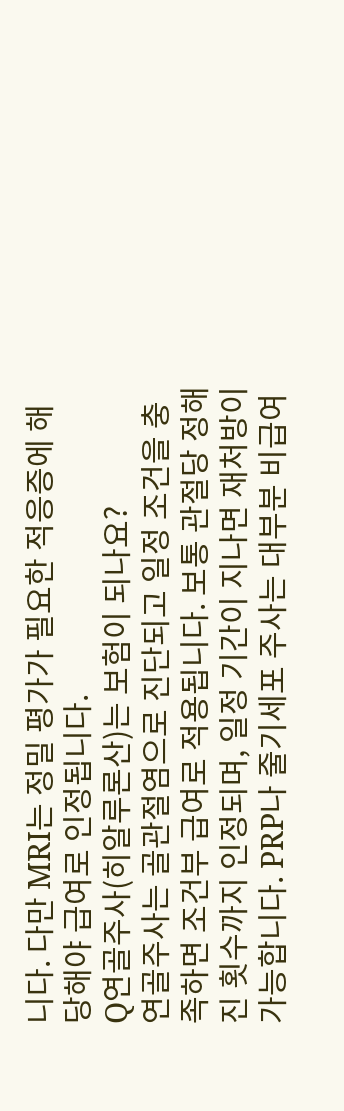니다. 다만 MRI는 정밀 평가가 필요한 적응증에 해당해야 급여로 인정됩니다.
Q연골주사(히알루론산)는 보험이 되나요?
연골주사는 골관절염으로 진단되고 일정 조건을 충족하면 조건부 급여로 적용됩니다. 보통 관절당 정해진 횟수까지 인정되며, 일정 기간이 지나면 재처방이 가능합니다. PRP나 줄기세포 주사는 대부분 비급여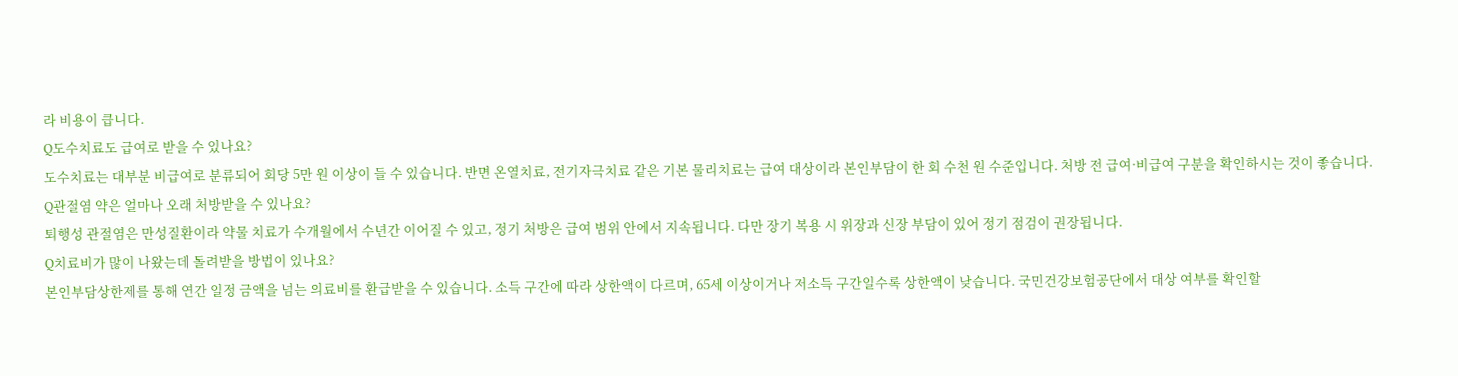라 비용이 큽니다.
Q도수치료도 급여로 받을 수 있나요?
도수치료는 대부분 비급여로 분류되어 회당 5만 원 이상이 들 수 있습니다. 반면 온열치료, 전기자극치료 같은 기본 물리치료는 급여 대상이라 본인부담이 한 회 수천 원 수준입니다. 처방 전 급여·비급여 구분을 확인하시는 것이 좋습니다.
Q관절염 약은 얼마나 오래 처방받을 수 있나요?
퇴행성 관절염은 만성질환이라 약물 치료가 수개월에서 수년간 이어질 수 있고, 정기 처방은 급여 범위 안에서 지속됩니다. 다만 장기 복용 시 위장과 신장 부담이 있어 정기 점검이 권장됩니다.
Q치료비가 많이 나왔는데 돌려받을 방법이 있나요?
본인부담상한제를 통해 연간 일정 금액을 넘는 의료비를 환급받을 수 있습니다. 소득 구간에 따라 상한액이 다르며, 65세 이상이거나 저소득 구간일수록 상한액이 낮습니다. 국민건강보험공단에서 대상 여부를 확인할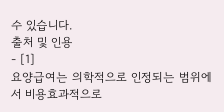수 있습니다.
출처 및 인용
- [1]
요양급여는 의학적으로 인정되는 범위에서 비용효과적으로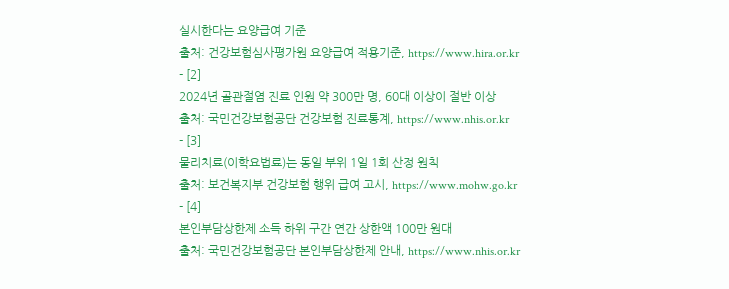실시한다는 요양급여 기준
출처: 건강보험심사평가원 요양급여 적용기준, https://www.hira.or.kr
- [2]
2024년 골관절염 진료 인원 약 300만 명, 60대 이상이 절반 이상
출처: 국민건강보험공단 건강보험 진료통계, https://www.nhis.or.kr
- [3]
물리치료(이학요법료)는 동일 부위 1일 1회 산정 원칙
출처: 보건복지부 건강보험 행위 급여 고시, https://www.mohw.go.kr
- [4]
본인부담상한제 소득 하위 구간 연간 상한액 100만 원대
출처: 국민건강보험공단 본인부담상한제 안내, https://www.nhis.or.kr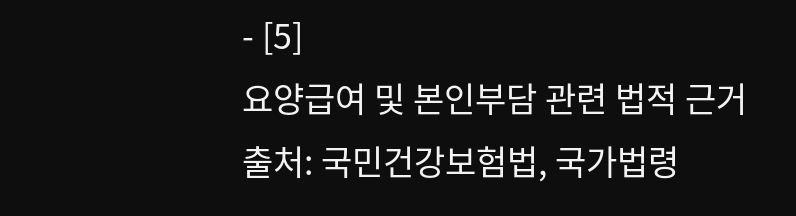- [5]
요양급여 및 본인부담 관련 법적 근거
출처: 국민건강보험법, 국가법령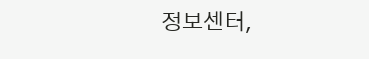정보센터,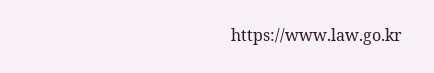https://www.law.go.kr